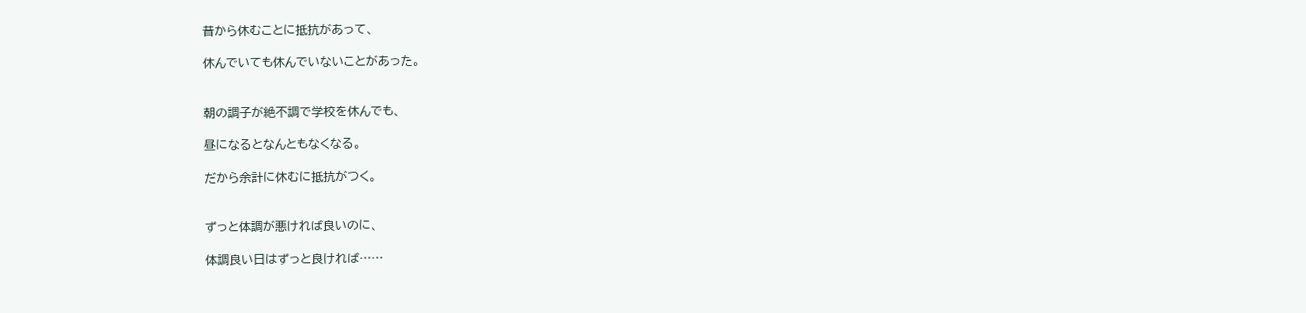昔から休むことに抵抗があって、

休んでいても休んでいないことがあった。


朝の調子が絶不調で学校を休んでも、

昼になるとなんともなくなる。

だから余計に休むに抵抗がつく。


ずっと体調が悪ければ良いのに、

体調良い日はずっと良ければ……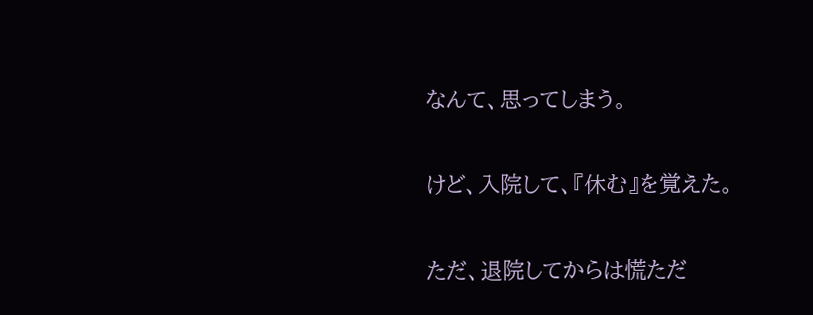なんて、思ってしまう。


けど、入院して、『休む』を覚えた。


ただ、退院してからは慌ただ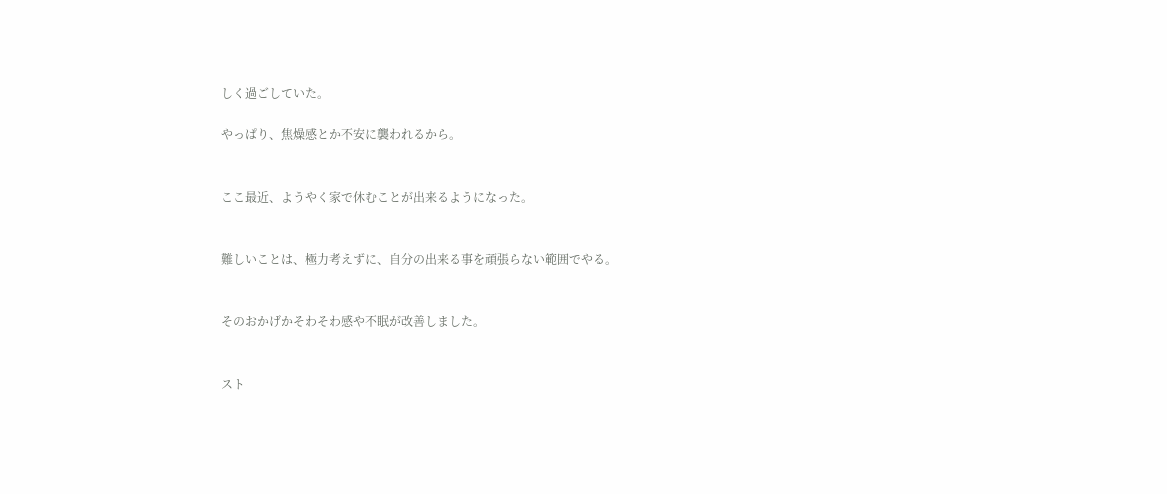しく過ごしていた。

やっぱり、焦燥感とか不安に襲われるから。


ここ最近、ようやく家で休むことが出来るようになった。


難しいことは、極力考えずに、自分の出来る事を頑張らない範囲でやる。


そのおかげかそわそわ感や不眠が改善しました。


スト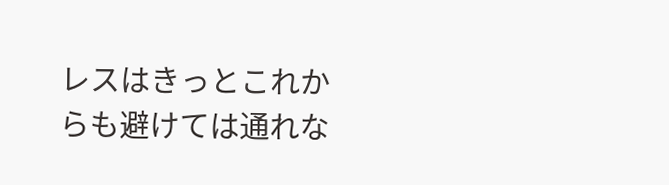レスはきっとこれからも避けては通れな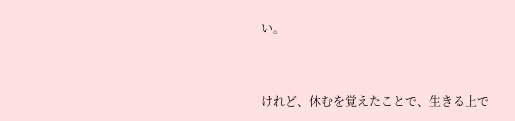い。


けれど、休むを覚えたことで、生きる上で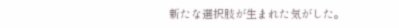新たな選択肢が生まれた気がした。